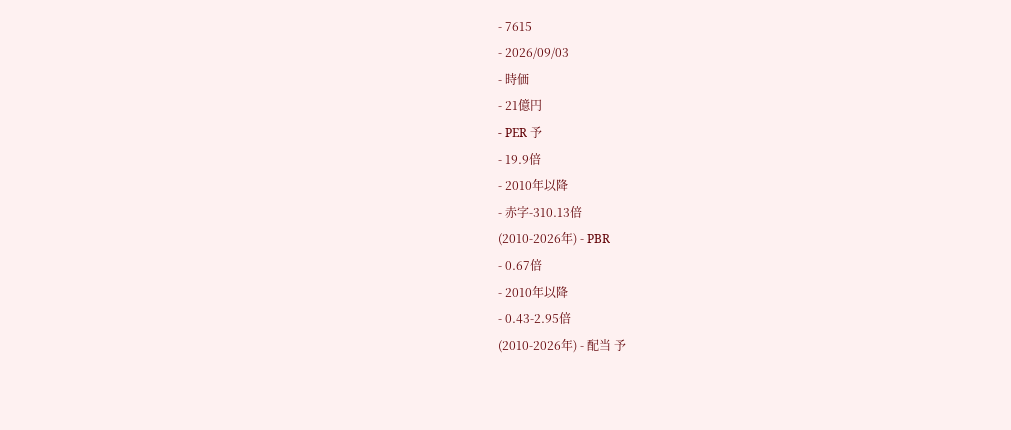- 7615
- 2026/09/03
- 時価
- 21億円
- PER 予
- 19.9倍
- 2010年以降
- 赤字-310.13倍
(2010-2026年) - PBR
- 0.67倍
- 2010年以降
- 0.43-2.95倍
(2010-2026年) - 配当 予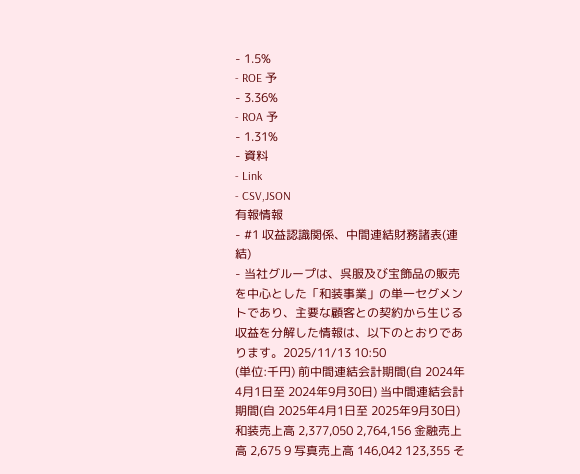- 1.5%
- ROE 予
- 3.36%
- ROA 予
- 1.31%
- 資料
- Link
- CSV,JSON
有報情報
- #1 収益認識関係、中間連結財務諸表(連結)
- 当社グループは、呉服及び宝飾品の販売を中心とした「和装事業」の単一セグメントであり、主要な顧客との契約から生じる収益を分解した情報は、以下のとおりであります。2025/11/13 10:50
(単位:千円) 前中間連結会計期間(自 2024年4月1日至 2024年9月30日) 当中間連結会計期間(自 2025年4月1日至 2025年9月30日) 和装売上高 2,377,050 2,764,156 金融売上高 2,675 9 写真売上高 146,042 123,355 そ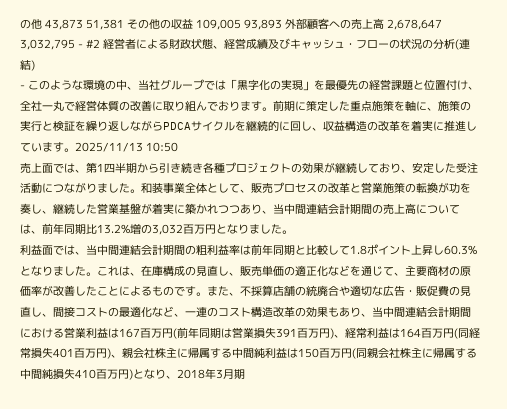の他 43,873 51,381 その他の収益 109,005 93,893 外部顧客への売上高 2,678,647 3,032,795 - #2 経営者による財政状態、経営成績及びキャッシュ・フローの状況の分析(連結)
- このような環境の中、当社グループでは「黒字化の実現」を最優先の経営課題と位置付け、全社一丸で経営体質の改善に取り組んでおります。前期に策定した重点施策を軸に、施策の実行と検証を繰り返しながらPDCAサイクルを継続的に回し、収益構造の改革を着実に推進しています。2025/11/13 10:50
売上面では、第1四半期から引き続き各種プロジェクトの効果が継続しており、安定した受注活動につながりました。和装事業全体として、販売プロセスの改革と営業施策の転換が功を奏し、継続した営業基盤が着実に築かれつつあり、当中間連結会計期間の売上高については、前年同期比13.2%増の3,032百万円となりました。
利益面では、当中間連結会計期間の粗利益率は前年同期と比較して1.8ポイント上昇し60.3%となりました。これは、在庫構成の見直し、販売単価の適正化などを通じて、主要商材の原価率が改善したことによるものです。また、不採算店舗の統廃合や適切な広告・販促費の見直し、間接コストの最適化など、一連のコスト構造改革の効果もあり、当中間連結会計期間における営業利益は167百万円(前年同期は営業損失391百万円)、経常利益は164百万円(同経常損失401百万円)、親会社株主に帰属する中間純利益は150百万円(同親会社株主に帰属する中間純損失410百万円)となり、2018年3月期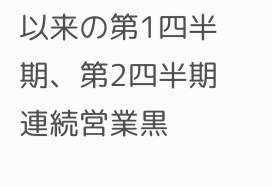以来の第1四半期、第2四半期連続営業黒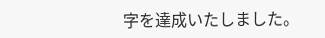字を達成いたしました。